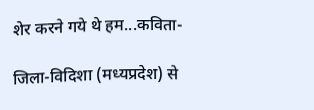शेर करने गये थे हम...कविता-

जिला-विदिशा (मध्यप्रदेश) से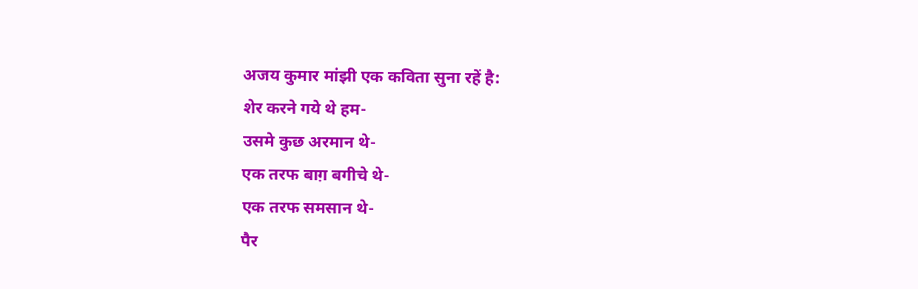अजय कुमार मांझी एक कविता सुना रहें है:
शेर करने गये थे हम-
उसमे कुछ अरमान थे-
एक तरफ बाग़ बगीचे थे-
एक तरफ समसान थे-
पैर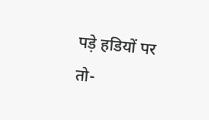पड़े हडियों पर तो-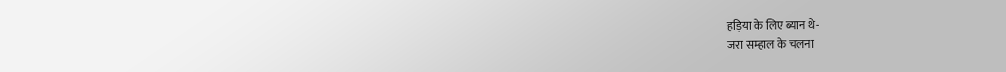हड़िया के लिए ब्यान थे-
जरा सम्हाल के चलना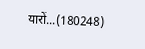यारों...(180248)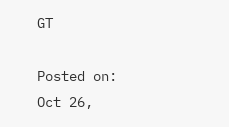GT

Posted on: Oct 26,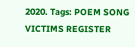2020. Tags: POEM SONG VICTIMS REGISTER